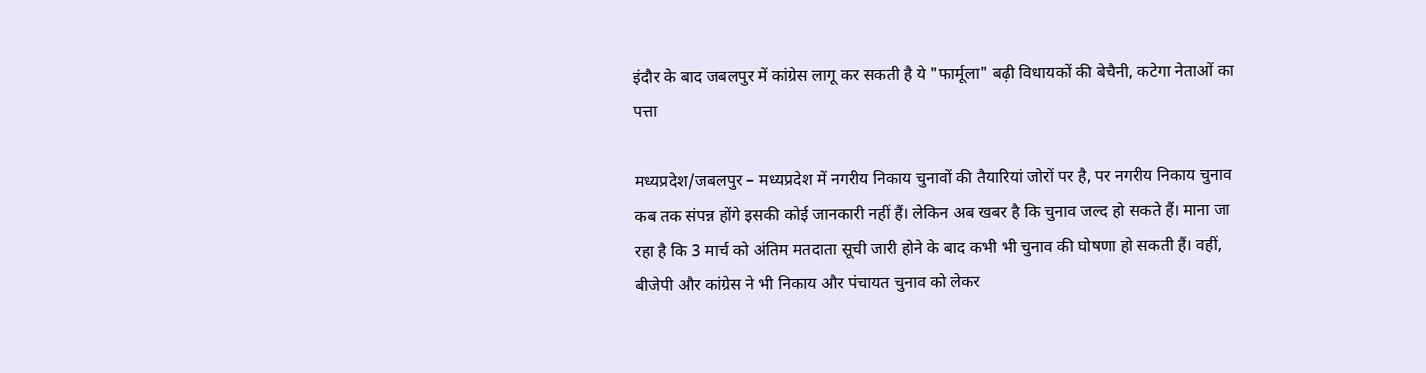इंदौर के बाद जबलपुर में कांग्रेस लागू कर सकती है ये "फार्मूला" बढ़ी विधायकों की बेचैनी, कटेगा नेताओं का पत्ता

मध्यप्रदेश/जबलपुर – मध्यप्रदेश में नगरीय निकाय चुनावों की तैयारियां जोरों पर है, पर नगरीय निकाय चुनाव कब तक संपन्न होंगे इसकी कोई जानकारी नहीं हैं। लेकिन अब खबर है कि चुनाव जल्द हो सकते हैं। माना जा रहा है कि 3 मार्च को अंतिम मतदाता सूची जारी होने के बाद कभी भी चुनाव की घोषणा हो सकती हैं। वहीं, बीजेपी और कांग्रेस ने भी निकाय और पंचायत चुनाव को लेकर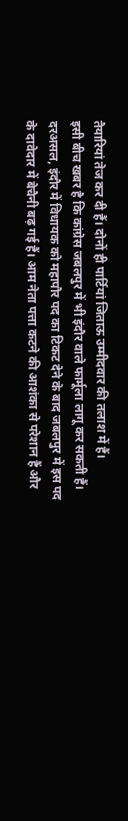तैयारियां तेज कर दी हैं। दोनों ही पार्टियां जिताऊ उम्मीदवार की तलाश में हैं।
इसी बीच खबर है कि कांग्रेस जबलपुर में भी इंदौर वाले फार्मूला लागू कर सकती हैं। दरअसल, इंदौर में विधायक को महापौर पद का टिकट देने के बाद जबलपुर में इस पद के दावेदार में बेचैनी बढ़ गई हैं। आम नेता पत्ता कटने की आशंका से परेशान हैं और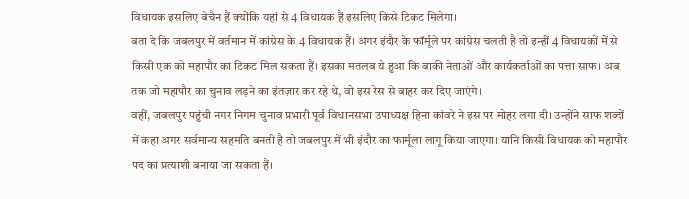विधायक इसलिए बेचैन हैं क्योंकि यहां से 4 विधायक हैं इसलिए किसे टिकट मिलेगा।
बता दे कि जबलपुर में वर्तमान में कांग्रेस के 4 विधायक हैं। अगर इंदौर के फॉर्मूले पर कांग्रेस चलती है तो इन्हीं 4 विधायकों में से किसी एक को महापौर का टिकट मिल सकता हैं। इसका मतलब ये हुआ कि बाकी नेताओं और कार्यकर्ताओं का पत्ता साफ। अब तक जो महापौर का चुनाव लड़ने का इंतज़ार कर रहे थे, वो इस रेस से बाहर कर दिए जाएंगे।
वहीं, जबलपुर पहुंची नगर निगम चुनाव प्रभारी पूर्व विधानसभा उपाध्यक्ष हिना कांवरे ने इस पर मोहर लगा दी। उन्होंने साफ शब्दों में कहा अगर सर्वमान्य सहमति बनती है तो जबलपुर में भी इंदौर का फार्मूला लागू किया जाएगा। यानि किसी विधायक को महापौर पद का प्रत्याशी बनाया जा सकता हैं।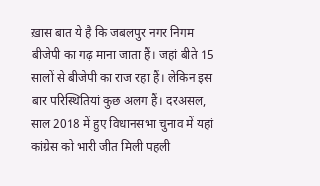ख़ास बात ये है कि जबलपुर नगर निगम बीजेपी का गढ़ माना जाता हैं। जहां बीते 15 सालों से बीजेपी का राज रहा हैं। लेकिन इस बार परिस्थितियां कुछ अलग हैं। दरअसल, साल 2018 में हुए विधानसभा चुनाव में यहां कांग्रेस को भारी जीत मिली पहली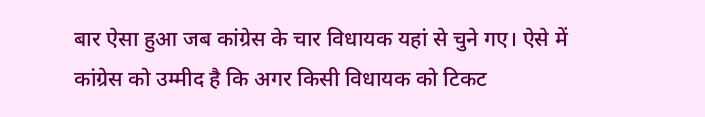बार ऐसा हुआ जब कांग्रेस के चार विधायक यहां से चुने गए। ऐसे में कांग्रेस को उम्मीद है कि अगर किसी विधायक को टिकट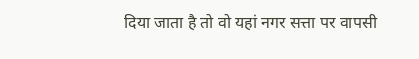दिया जाता है तो वो यहां नगर सत्ता पर वापसी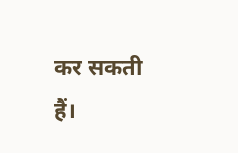कर सकती हैं।